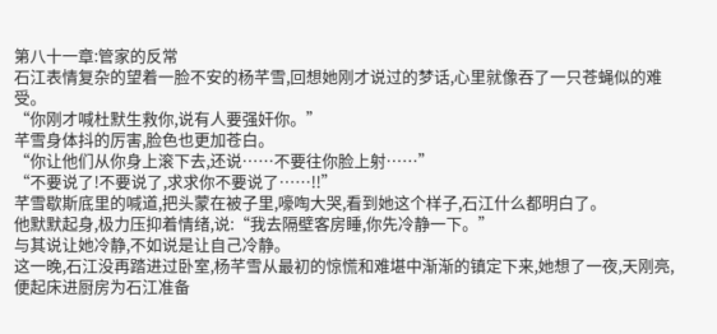第八十一章:管家的反常
石江表情复杂的望着一脸不安的杨芊雪,回想她刚才说过的梦话,心里就像吞了一只苍蝇似的难受。
“你刚才喊杜默生救你,说有人要强奸你。”
芊雪身体抖的厉害,脸色也更加苍白。
“你让他们从你身上滚下去,还说……不要往你脸上射……”
“不要说了!不要说了,求求你不要说了……!!”
芊雪歇斯底里的喊道,把头蒙在被子里,嚎啕大哭,看到她这个样子,石江什么都明白了。
他默默起身,极力压抑着情绪,说:“我去隔壁客房睡,你先冷静一下。”
与其说让她冷静,不如说是让自己冷静。
这一晚,石江没再踏进过卧室,杨芊雪从最初的惊慌和难堪中渐渐的镇定下来,她想了一夜,天刚亮,便起床进厨房为石江准备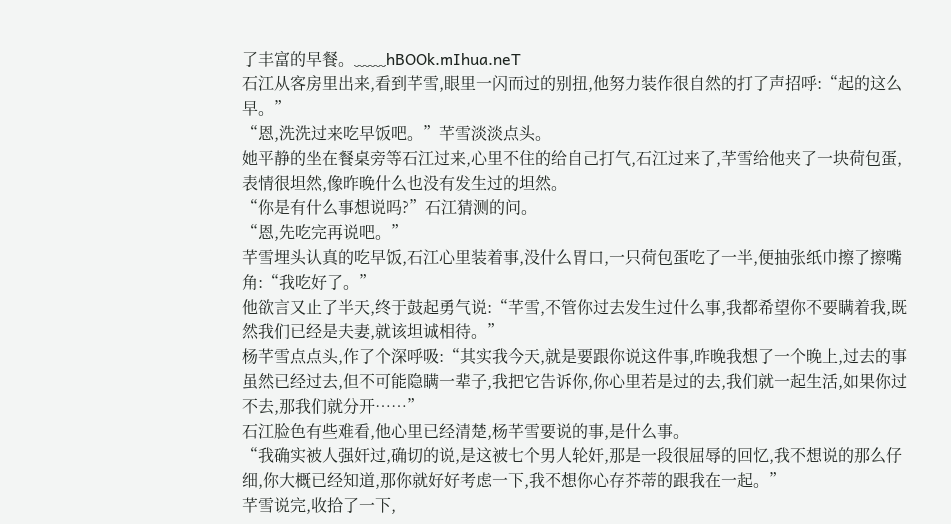了丰富的早餐。﹏﹏hBOOk.mIhua.neT
石江从客房里出来,看到芊雪,眼里一闪而过的别扭,他努力装作很自然的打了声招呼:“起的这么早。”
“恩,洗洗过来吃早饭吧。”芊雪淡淡点头。
她平静的坐在餐桌旁等石江过来,心里不住的给自己打气,石江过来了,芊雪给他夹了一块荷包蛋,表情很坦然,像昨晚什么也没有发生过的坦然。
“你是有什么事想说吗?”石江猜测的问。
“恩,先吃完再说吧。”
芊雪埋头认真的吃早饭,石江心里装着事,没什么胃口,一只荷包蛋吃了一半,便抽张纸巾擦了擦嘴角:“我吃好了。”
他欲言又止了半天,终于鼓起勇气说:“芊雪,不管你过去发生过什么事,我都希望你不要瞒着我,既然我们已经是夫妻,就该坦诚相待。”
杨芊雪点点头,作了个深呼吸:“其实我今天,就是要跟你说这件事,昨晚我想了一个晚上,过去的事虽然已经过去,但不可能隐瞒一辈子,我把它告诉你,你心里若是过的去,我们就一起生活,如果你过不去,那我们就分开……”
石江脸色有些难看,他心里已经清楚,杨芊雪要说的事,是什么事。
“我确实被人强奸过,确切的说,是这被七个男人轮奸,那是一段很屈辱的回忆,我不想说的那么仔细,你大概已经知道,那你就好好考虑一下,我不想你心存芥蒂的跟我在一起。”
芊雪说完,收拾了一下,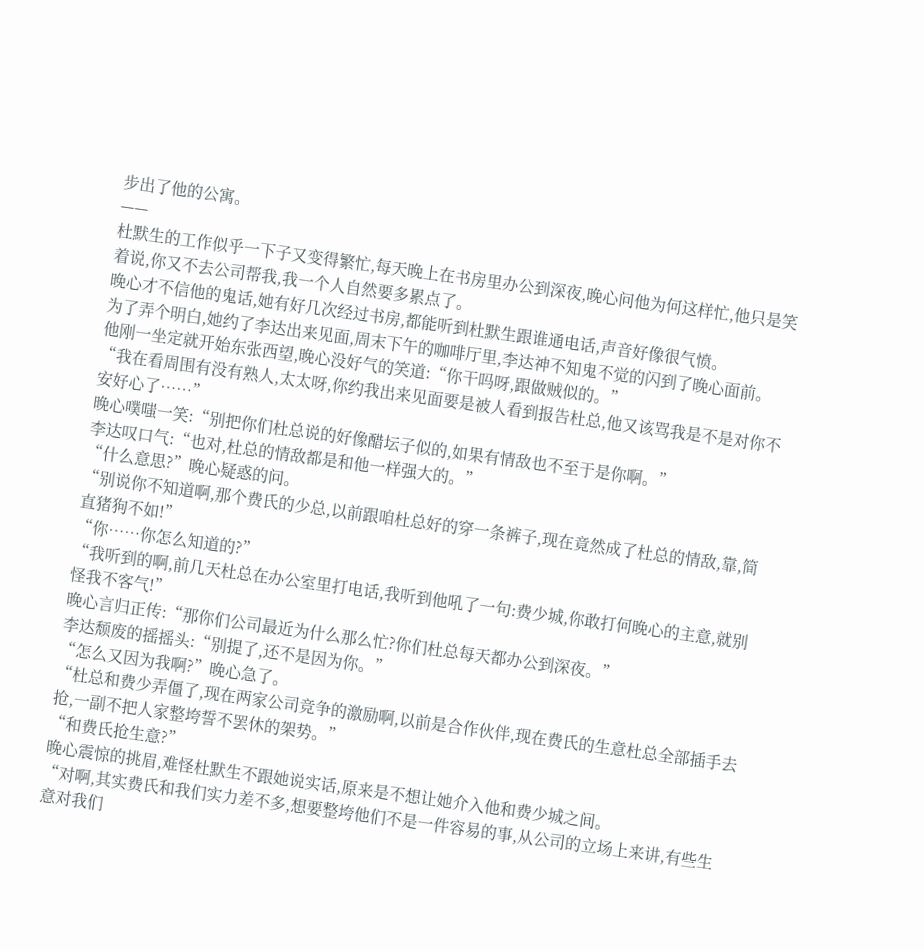步出了他的公寓。
——
杜默生的工作似乎一下子又变得繁忙,每天晚上在书房里办公到深夜,晚心问他为何这样忙,他只是笑着说,你又不去公司帮我,我一个人自然要多累点了。
晚心才不信他的鬼话,她有好几次经过书房,都能听到杜默生跟谁通电话,声音好像很气愤。
为了弄个明白,她约了李达出来见面,周末下午的咖啡厅里,李达神不知鬼不觉的闪到了晚心面前。
他刚一坐定就开始东张西望,晚心没好气的笑道:“你干吗呀,跟做贼似的。”
“我在看周围有没有熟人,太太呀,你约我出来见面要是被人看到报告杜总,他又该骂我是不是对你不安好心了……”
晚心噗嗤一笑:“别把你们杜总说的好像醋坛子似的,如果有情敌也不至于是你啊。”
李达叹口气:“也对,杜总的情敌都是和他一样强大的。”
“什么意思?”晚心疑惑的问。
“别说你不知道啊,那个费氏的少总,以前跟咱杜总好的穿一条裤子,现在竟然成了杜总的情敌,靠,简直猪狗不如!”
“你……你怎么知道的?”
“我听到的啊,前几天杜总在办公室里打电话,我听到他吼了一句:费少城,你敢打何晚心的主意,就别怪我不客气!”
晚心言归正传:“那你们公司最近为什么那么忙?你们杜总每天都办公到深夜。”
李达颓废的摇摇头:“别提了,还不是因为你。”
“怎么又因为我啊?”晚心急了。
“杜总和费少弄僵了,现在两家公司竞争的激励啊,以前是合作伙伴,现在费氏的生意杜总全部插手去抢,一副不把人家整垮誓不罢休的架势。”
“和费氏抢生意?”
晚心震惊的挑眉,难怪杜默生不跟她说实话,原来是不想让她介入他和费少城之间。
“对啊,其实费氏和我们实力差不多,想要整垮他们不是一件容易的事,从公司的立场上来讲,有些生意对我们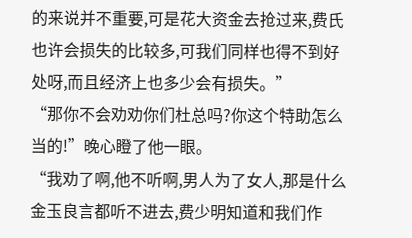的来说并不重要,可是花大资金去抢过来,费氏也许会损失的比较多,可我们同样也得不到好处呀,而且经济上也多少会有损失。”
“那你不会劝劝你们杜总吗?你这个特助怎么当的!”晚心瞪了他一眼。
“我劝了啊,他不听啊,男人为了女人,那是什么金玉良言都听不进去,费少明知道和我们作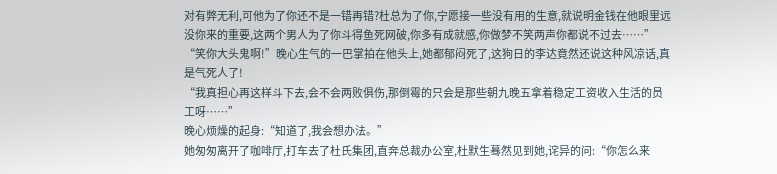对有弊无利,可他为了你还不是一错再错?杜总为了你,宁愿接一些没有用的生意,就说明金钱在他眼里远没你来的重要,这两个男人为了你斗得鱼死网破,你多有成就感,你做梦不笑两声你都说不过去……”
“笑你大头鬼啊!”晚心生气的一巴掌拍在他头上,她都郁闷死了,这狗日的李达竟然还说这种风凉话,真是气死人了!
“我真担心再这样斗下去,会不会两败俱伤,那倒霉的只会是那些朝九晚五拿着稳定工资收入生活的员工呀……”
晚心烦燥的起身:“知道了,我会想办法。”
她匆匆离开了咖啡厅,打车去了杜氏集团,直奔总裁办公室,杜默生蓦然见到她,诧异的问:“你怎么来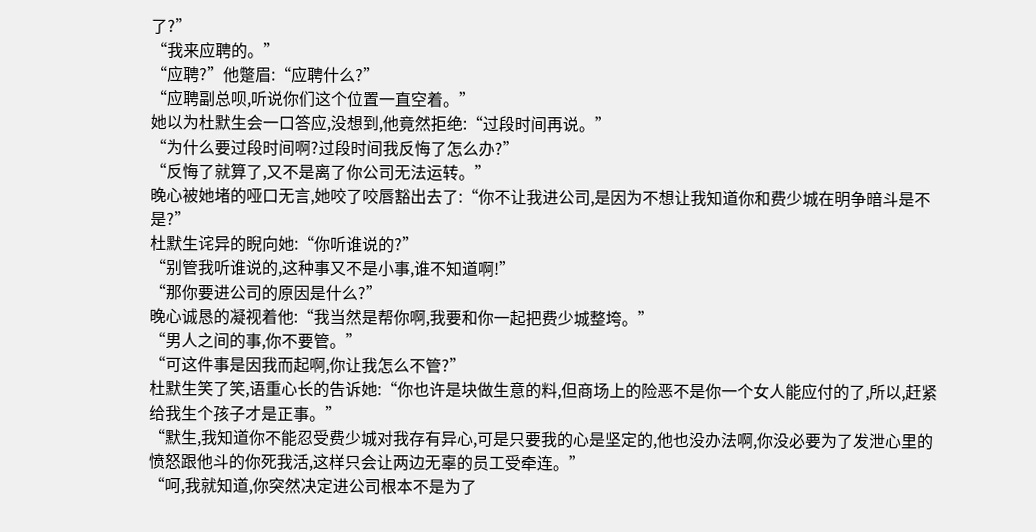了?”
“我来应聘的。”
“应聘?”他蹩眉:“应聘什么?”
“应聘副总呗,听说你们这个位置一直空着。”
她以为杜默生会一口答应,没想到,他竟然拒绝:“过段时间再说。”
“为什么要过段时间啊?过段时间我反悔了怎么办?”
“反悔了就算了,又不是离了你公司无法运转。”
晚心被她堵的哑口无言,她咬了咬唇豁出去了:“你不让我进公司,是因为不想让我知道你和费少城在明争暗斗是不是?”
杜默生诧异的睨向她:“你听谁说的?”
“别管我听谁说的,这种事又不是小事,谁不知道啊!”
“那你要进公司的原因是什么?”
晚心诚恳的凝视着他:“我当然是帮你啊,我要和你一起把费少城整垮。”
“男人之间的事,你不要管。”
“可这件事是因我而起啊,你让我怎么不管?”
杜默生笑了笑,语重心长的告诉她:“你也许是块做生意的料,但商场上的险恶不是你一个女人能应付的了,所以,赶紧给我生个孩子才是正事。”
“默生,我知道你不能忍受费少城对我存有异心,可是只要我的心是坚定的,他也没办法啊,你没必要为了发泄心里的愤怒跟他斗的你死我活,这样只会让两边无辜的员工受牵连。”
“呵,我就知道,你突然决定进公司根本不是为了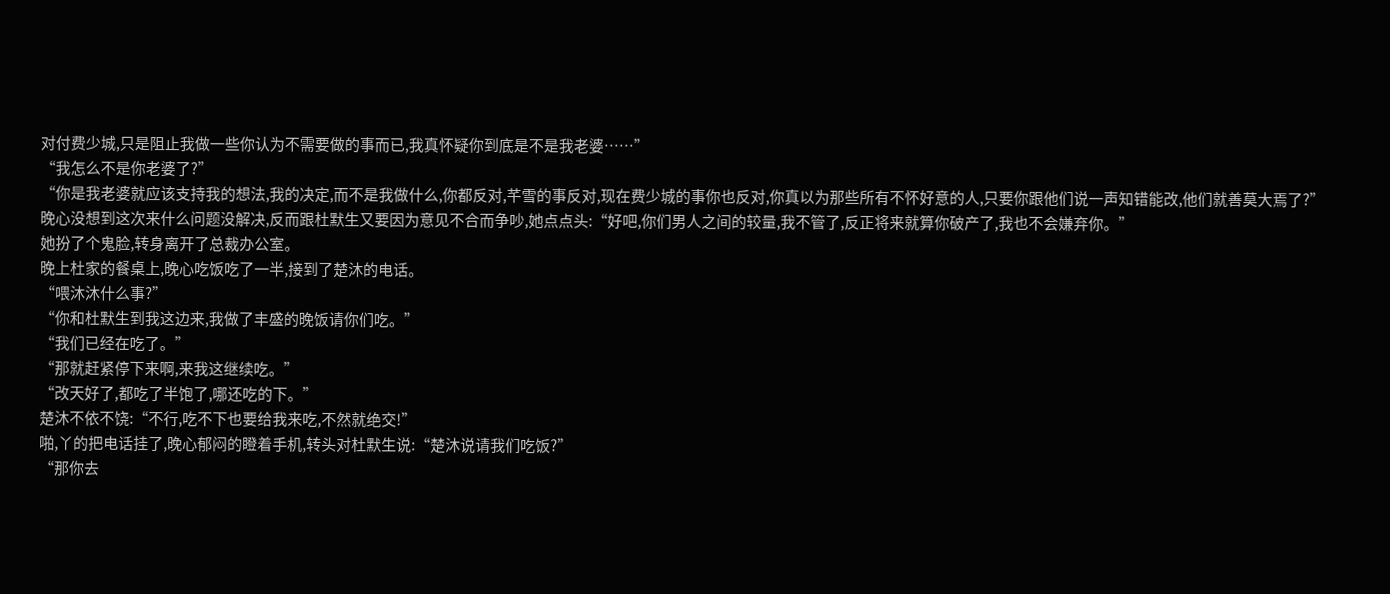对付费少城,只是阻止我做一些你认为不需要做的事而已,我真怀疑你到底是不是我老婆……”
“我怎么不是你老婆了?”
“你是我老婆就应该支持我的想法,我的决定,而不是我做什么,你都反对,芊雪的事反对,现在费少城的事你也反对,你真以为那些所有不怀好意的人,只要你跟他们说一声知错能改,他们就善莫大焉了?”
晚心没想到这次来什么问题没解决,反而跟杜默生又要因为意见不合而争吵,她点点头:“好吧,你们男人之间的较量,我不管了,反正将来就算你破产了,我也不会嫌弃你。”
她扮了个鬼脸,转身离开了总裁办公室。
晚上杜家的餐桌上,晚心吃饭吃了一半,接到了楚沐的电话。
“喂沐沐什么事?”
“你和杜默生到我这边来,我做了丰盛的晚饭请你们吃。”
“我们已经在吃了。”
“那就赶紧停下来啊,来我这继续吃。”
“改天好了,都吃了半饱了,哪还吃的下。”
楚沐不依不饶:“不行,吃不下也要给我来吃,不然就绝交!”
啪,丫的把电话挂了,晚心郁闷的瞪着手机,转头对杜默生说:“楚沐说请我们吃饭?”
“那你去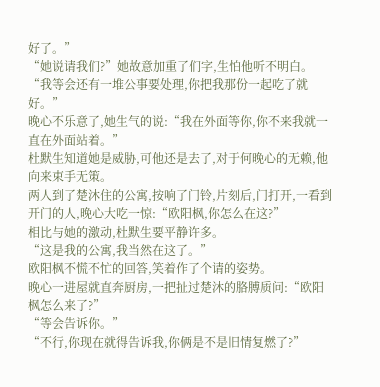好了。”
“她说请我们?”她故意加重了们字,生怕他听不明白。
“我等会还有一堆公事要处理,你把我那份一起吃了就好。”
晚心不乐意了,她生气的说:“我在外面等你,你不来我就一直在外面站着。”
杜默生知道她是威胁,可他还是去了,对于何晚心的无赖,他向来束手无策。
两人到了楚沐住的公寓,按响了门铃,片刻后,门打开,一看到开门的人,晚心大吃一惊:“欧阳枫,你怎么在这?”
相比与她的激动,杜默生要平静许多。
“这是我的公寓,我当然在这了。”
欧阳枫不慌不忙的回答,笑着作了个请的姿势。
晚心一进屋就直奔厨房,一把扯过楚沐的胳膊质问:“欧阳枫怎么来了?”
“等会告诉你。”
“不行,你现在就得告诉我,你俩是不是旧情复燃了?”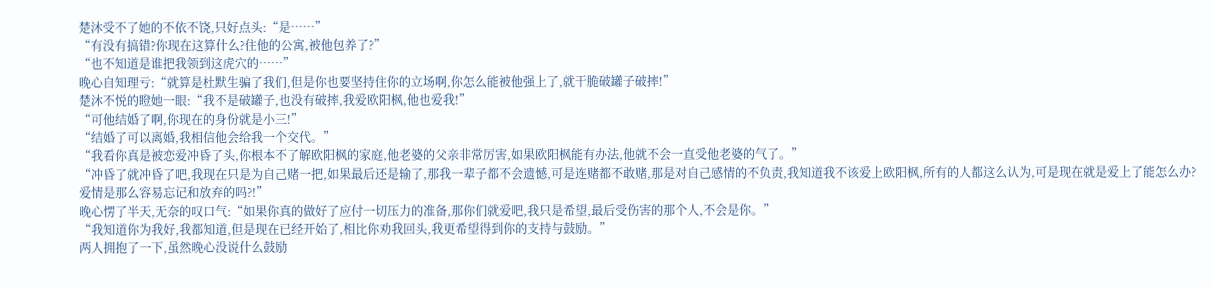楚沐受不了她的不依不饶,只好点头:“是……”
“有没有搞错?你现在这算什么?住他的公寓,被他包养了?”
“也不知道是谁把我领到这虎穴的……”
晚心自知理亏:“就算是杜默生骗了我们,但是你也要坚持住你的立场啊,你怎么能被他强上了,就干脆破罐子破摔!”
楚沐不悦的瞪她一眼:“我不是破罐子,也没有破摔,我爱欧阳枫,他也爱我!”
“可他结婚了啊,你现在的身份就是小三!”
“结婚了可以离婚,我相信他会给我一个交代。”
“我看你真是被恋爱冲昏了头,你根本不了解欧阳枫的家庭,他老婆的父亲非常厉害,如果欧阳枫能有办法,他就不会一直受他老婆的气了。”
“冲昏了就冲昏了吧,我现在只是为自己赌一把,如果最后还是输了,那我一辈子都不会遗憾,可是连赌都不敢赌,那是对自己感情的不负责,我知道我不该爱上欧阳枫,所有的人都这么认为,可是现在就是爱上了能怎么办?爱情是那么容易忘记和放弃的吗?!”
晚心愣了半天,无奈的叹口气:“如果你真的做好了应付一切压力的准备,那你们就爱吧,我只是希望,最后受伤害的那个人,不会是你。”
“我知道你为我好,我都知道,但是现在已经开始了,相比你劝我回头,我更希望得到你的支持与鼓励。”
两人拥抱了一下,虽然晚心没说什么鼓励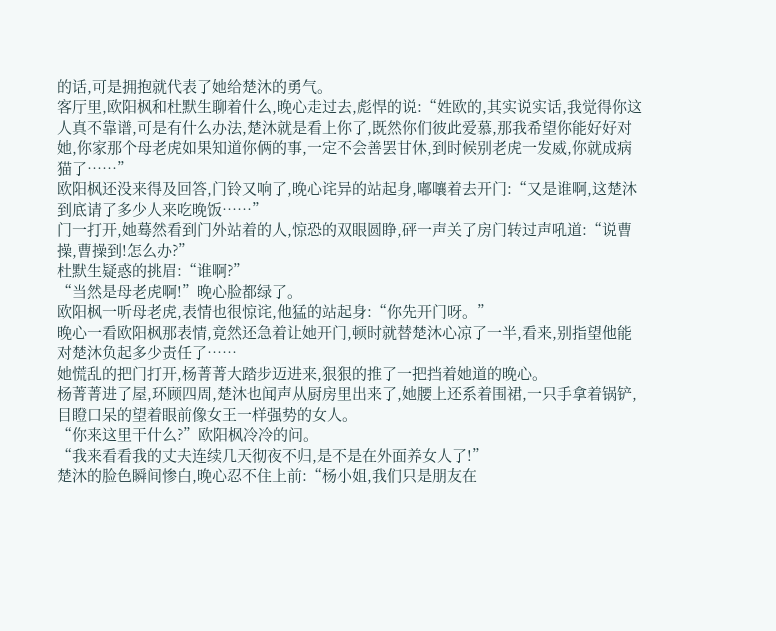的话,可是拥抱就代表了她给楚沐的勇气。
客厅里,欧阳枫和杜默生聊着什么,晚心走过去,彪悍的说:“姓欧的,其实说实话,我觉得你这人真不靠谱,可是有什么办法,楚沐就是看上你了,既然你们彼此爱慕,那我希望你能好好对她,你家那个母老虎如果知道你俩的事,一定不会善罢甘休,到时候别老虎一发威,你就成病猫了……”
欧阳枫还没来得及回答,门铃又响了,晚心诧异的站起身,嘟嚷着去开门:“又是谁啊,这楚沐到底请了多少人来吃晚饭……”
门一打开,她蓦然看到门外站着的人,惊恐的双眼圆睁,砰一声关了房门转过声吼道:“说曹操,曹操到!怎么办?”
杜默生疑惑的挑眉:“谁啊?”
“当然是母老虎啊!”晚心脸都绿了。
欧阳枫一听母老虎,表情也很惊诧,他猛的站起身:“你先开门呀。”
晚心一看欧阳枫那表情,竟然还急着让她开门,顿时就替楚沐心凉了一半,看来,别指望他能对楚沐负起多少责任了……
她慌乱的把门打开,杨菁菁大踏步迈进来,狠狠的推了一把挡着她道的晚心。
杨菁菁进了屋,环顾四周,楚沐也闻声从厨房里出来了,她腰上还系着围裙,一只手拿着锅铲,目瞪口呆的望着眼前像女王一样强势的女人。
“你来这里干什么?”欧阳枫冷冷的问。
“我来看看我的丈夫连续几天彻夜不归,是不是在外面养女人了!”
楚沐的脸色瞬间惨白,晚心忍不住上前:“杨小姐,我们只是朋友在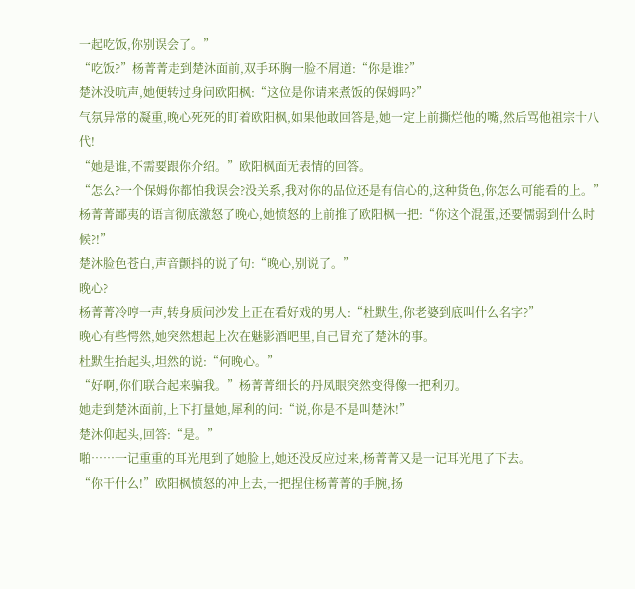一起吃饭,你别误会了。”
“吃饭?”杨菁菁走到楚沐面前,双手环胸一脸不屑道:“你是谁?”
楚沐没吭声,她便转过身问欧阳枫:“这位是你请来煮饭的保姆吗?”
气氛异常的凝重,晚心死死的盯着欧阳枫,如果他敢回答是,她一定上前撕烂他的嘴,然后骂他祖宗十八代!
“她是谁,不需要跟你介绍。”欧阳枫面无表情的回答。
“怎么?一个保姆你都怕我误会?没关系,我对你的品位还是有信心的,这种货色,你怎么可能看的上。”
杨菁菁鄙夷的语言彻底激怒了晚心,她愤怒的上前推了欧阳枫一把:“你这个混蛋,还要懦弱到什么时候?!”
楚沐脸色苍白,声音颤抖的说了句:“晚心,别说了。”
晚心?
杨菁菁冷哼一声,转身质问沙发上正在看好戏的男人:“杜默生,你老婆到底叫什么名字?”
晚心有些愕然,她突然想起上次在魅影酒吧里,自己冒充了楚沐的事。
杜默生抬起头,坦然的说:“何晚心。”
“好啊,你们联合起来骗我。”杨菁菁细长的丹凤眼突然变得像一把利刃。
她走到楚沐面前,上下打量她,犀利的问:“说,你是不是叫楚沐!”
楚沐仰起头,回答:“是。”
啪……一记重重的耳光甩到了她脸上,她还没反应过来,杨菁菁又是一记耳光甩了下去。
“你干什么!”欧阳枫愤怒的冲上去,一把捏住杨菁菁的手腕,扬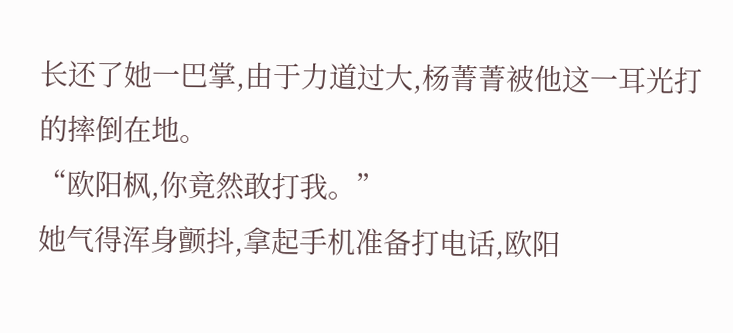长还了她一巴掌,由于力道过大,杨菁菁被他这一耳光打的摔倒在地。
“欧阳枫,你竟然敢打我。”
她气得浑身颤抖,拿起手机准备打电话,欧阳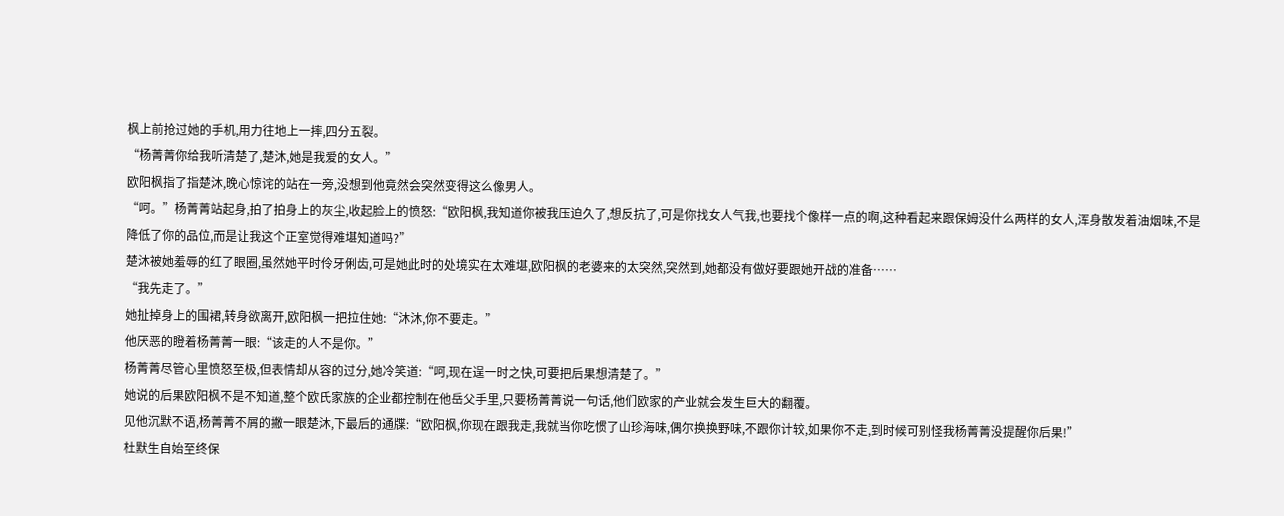枫上前抢过她的手机,用力往地上一摔,四分五裂。
“杨菁菁你给我听清楚了,楚沐,她是我爱的女人。”
欧阳枫指了指楚沐,晚心惊诧的站在一旁,没想到他竟然会突然变得这么像男人。
“呵。”杨菁菁站起身,拍了拍身上的灰尘,收起脸上的愤怒:“欧阳枫,我知道你被我压迫久了,想反抗了,可是你找女人气我,也要找个像样一点的啊,这种看起来跟保姆没什么两样的女人,浑身散发着油烟味,不是降低了你的品位,而是让我这个正室觉得难堪知道吗?”
楚沐被她羞辱的红了眼圈,虽然她平时伶牙俐齿,可是她此时的处境实在太难堪,欧阳枫的老婆来的太突然,突然到,她都没有做好要跟她开战的准备……
“我先走了。”
她扯掉身上的围裙,转身欲离开,欧阳枫一把拉住她:“沐沐,你不要走。”
他厌恶的瞪着杨菁菁一眼:“该走的人不是你。”
杨菁菁尽管心里愤怒至极,但表情却从容的过分,她冷笑道:“呵,现在逞一时之快,可要把后果想清楚了。”
她说的后果欧阳枫不是不知道,整个欧氏家族的企业都控制在他岳父手里,只要杨菁菁说一句话,他们欧家的产业就会发生巨大的翻覆。
见他沉默不语,杨菁菁不屑的撇一眼楚沐,下最后的通牒:“欧阳枫,你现在跟我走,我就当你吃惯了山珍海味,偶尔换换野味,不跟你计较,如果你不走,到时候可别怪我杨菁菁没提醒你后果!”
杜默生自始至终保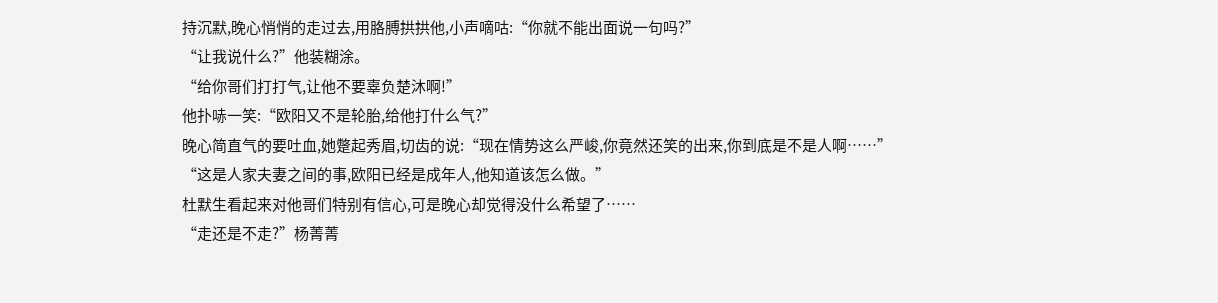持沉默,晚心悄悄的走过去,用胳膊拱拱他,小声嘀咕:“你就不能出面说一句吗?”
“让我说什么?”他装糊涂。
“给你哥们打打气,让他不要辜负楚沐啊!”
他扑哧一笑:“欧阳又不是轮胎,给他打什么气?”
晚心简直气的要吐血,她蹩起秀眉,切齿的说:“现在情势这么严峻,你竟然还笑的出来,你到底是不是人啊……”
“这是人家夫妻之间的事,欧阳已经是成年人,他知道该怎么做。”
杜默生看起来对他哥们特别有信心,可是晚心却觉得没什么希望了……
“走还是不走?”杨菁菁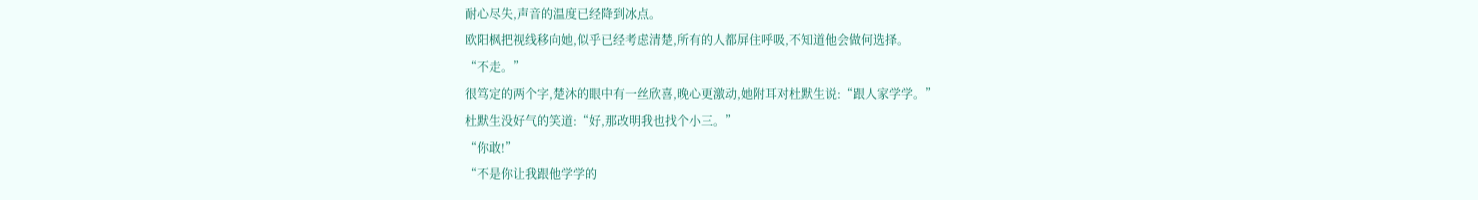耐心尽失,声音的温度已经降到冰点。
欧阳枫把视线移向她,似乎已经考虑清楚,所有的人都屏住呼吸,不知道他会做何选择。
“不走。”
很笃定的两个字,楚沐的眼中有一丝欣喜,晚心更激动,她附耳对杜默生说:“跟人家学学。”
杜默生没好气的笑道:“好,那改明我也找个小三。”
“你敢!”
“不是你让我跟他学学的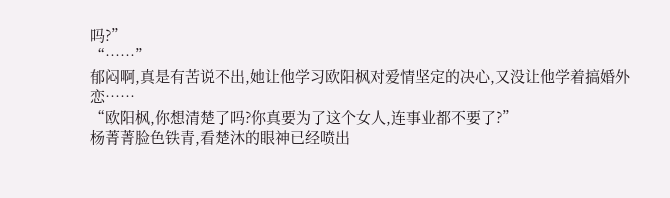吗?”
“……”
郁闷啊,真是有苦说不出,她让他学习欧阳枫对爱情坚定的决心,又没让他学着搞婚外恋……
“欧阳枫,你想清楚了吗?你真要为了这个女人,连事业都不要了?”
杨菁菁脸色铁青,看楚沐的眼神已经喷出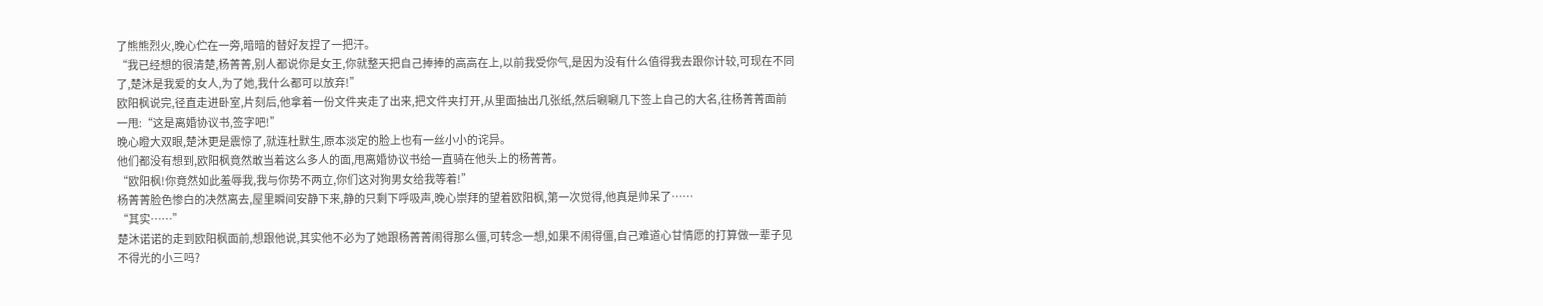了熊熊烈火,晚心伫在一旁,暗暗的替好友捏了一把汗。
“我已经想的很清楚,杨菁菁,别人都说你是女王,你就整天把自己捧捧的高高在上,以前我受你气,是因为没有什么值得我去跟你计较,可现在不同了,楚沐是我爱的女人,为了她,我什么都可以放弃!”
欧阳枫说完,径直走进卧室,片刻后,他拿着一份文件夹走了出来,把文件夹打开,从里面抽出几张纸,然后唰唰几下签上自己的大名,往杨菁菁面前一甩:“这是离婚协议书,签字吧!”
晚心瞪大双眼,楚沐更是震惊了,就连杜默生,原本淡定的脸上也有一丝小小的诧异。
他们都没有想到,欧阳枫竟然敢当着这么多人的面,甩离婚协议书给一直骑在他头上的杨菁菁。
“欧阳枫!你竟然如此羞辱我,我与你势不两立,你们这对狗男女给我等着!”
杨菁菁脸色惨白的决然离去,屋里瞬间安静下来,静的只剩下呼吸声,晚心崇拜的望着欧阳枫,第一次觉得,他真是帅呆了……
“其实……”
楚沐诺诺的走到欧阳枫面前,想跟他说,其实他不必为了她跟杨菁菁闹得那么僵,可转念一想,如果不闹得僵,自己难道心甘情愿的打算做一辈子见不得光的小三吗?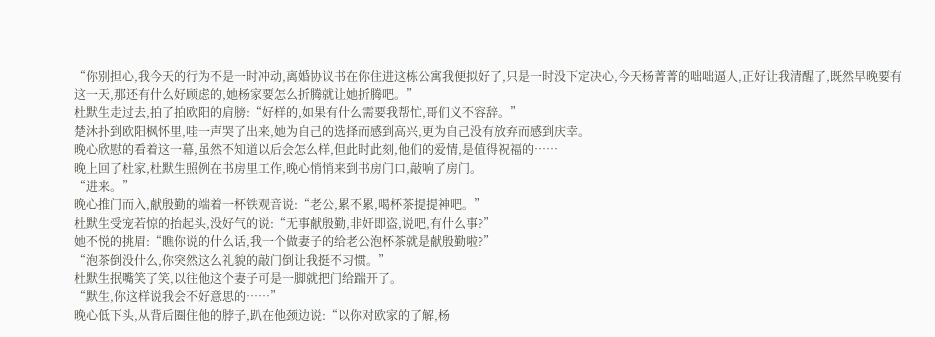“你别担心,我今天的行为不是一时冲动,离婚协议书在你住进这栋公寓我便拟好了,只是一时没下定决心,今天杨菁菁的咄咄逼人,正好让我清醒了,既然早晚要有这一天,那还有什么好顾虑的,她杨家要怎么折腾就让她折腾吧。”
杜默生走过去,拍了拍欧阳的肩膀:“好样的,如果有什么需要我帮忙,哥们义不容辞。”
楚沐扑到欧阳枫怀里,哇一声哭了出来,她为自己的选择而感到高兴,更为自己没有放弃而感到庆幸。
晚心欣慰的看着这一幕,虽然不知道以后会怎么样,但此时此刻,他们的爱情,是值得祝福的……
晚上回了杜家,杜默生照例在书房里工作,晚心悄悄来到书房门口,敲响了房门。
“进来。”
晚心推门而入,献殷勤的端着一杯铁观音说:“老公,累不累,喝杯茶提提神吧。”
杜默生受宠若惊的抬起头,没好气的说:“无事献殷勤,非奸即盗,说吧,有什么事?”
她不悦的挑眉:“瞧你说的什么话,我一个做妻子的给老公泡杯茶就是献殷勤啦?”
“泡茶倒没什么,你突然这么礼貌的敲门倒让我挺不习惯。”
杜默生抿嘴笑了笑,以往他这个妻子可是一脚就把门给踹开了。
“默生,你这样说我会不好意思的……”
晚心低下头,从背后圈住他的脖子,趴在他颈边说:“以你对欧家的了解,杨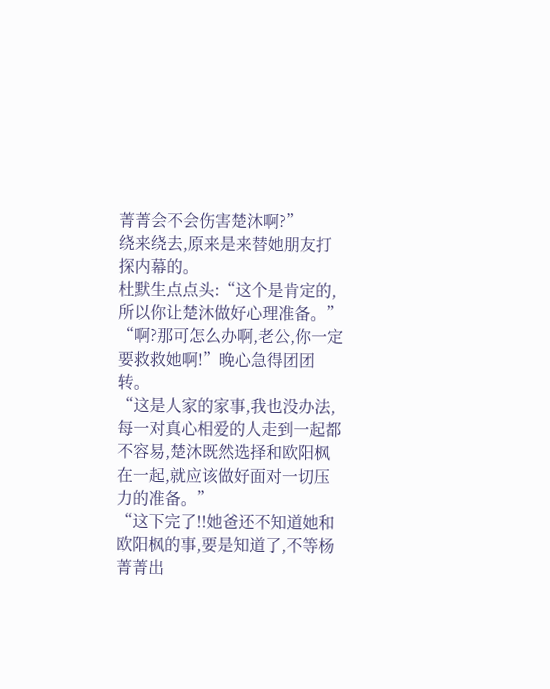菁菁会不会伤害楚沐啊?”
绕来绕去,原来是来替她朋友打探内幕的。
杜默生点点头:“这个是肯定的,所以你让楚沐做好心理准备。”
“啊?那可怎么办啊,老公,你一定要救救她啊!”晚心急得团团转。
“这是人家的家事,我也没办法,每一对真心相爱的人走到一起都不容易,楚沐既然选择和欧阳枫在一起,就应该做好面对一切压力的准备。”
“这下完了!!她爸还不知道她和欧阳枫的事,要是知道了,不等杨菁菁出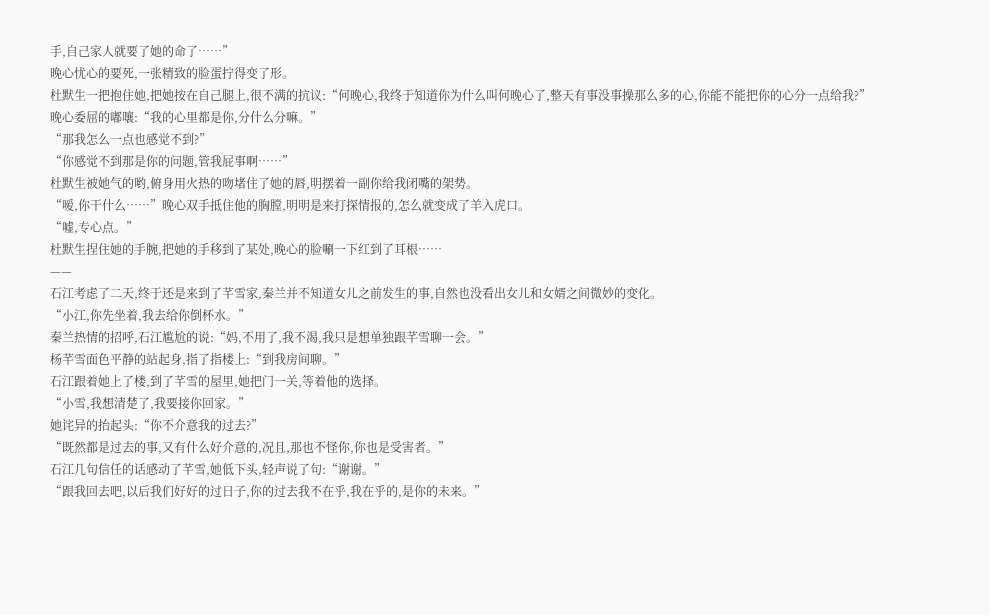手,自己家人就要了她的命了……”
晚心忧心的要死,一张精致的脸蛋拧得变了形。
杜默生一把抱住她,把她按在自己腿上,很不满的抗议:“何晚心,我终于知道你为什么叫何晚心了,整天有事没事操那么多的心,你能不能把你的心分一点给我?”
晚心委屈的嘟嚷:“我的心里都是你,分什么分嘛。”
“那我怎么一点也感觉不到?”
“你感觉不到那是你的问题,管我屁事啊……”
杜默生被她气的哟,俯身用火热的吻堵住了她的唇,明摆着一副你给我闭嘴的架势。
“嗳,你干什么……”晚心双手抵住他的胸膛,明明是来打探情报的,怎么就变成了羊入虎口。
“嘘,专心点。”
杜默生捏住她的手腕,把她的手移到了某处,晚心的脸唰一下红到了耳根……
——
石江考虑了二天,终于还是来到了芊雪家,秦兰并不知道女儿之前发生的事,自然也没看出女儿和女婿之间微妙的变化。
“小江,你先坐着,我去给你倒杯水。”
秦兰热情的招呼,石江尴尬的说:“妈,不用了,我不渴,我只是想单独跟芊雪聊一会。”
杨芊雪面色平静的站起身,指了指楼上:“到我房间聊。”
石江跟着她上了楼,到了芊雪的屋里,她把门一关,等着他的选择。
“小雪,我想清楚了,我要接你回家。”
她诧异的抬起头:“你不介意我的过去?”
“既然都是过去的事,又有什么好介意的,况且,那也不怪你,你也是受害者。”
石江几句信任的话感动了芊雪,她低下头,轻声说了句:“谢谢。”
“跟我回去吧,以后我们好好的过日子,你的过去我不在乎,我在乎的,是你的未来。”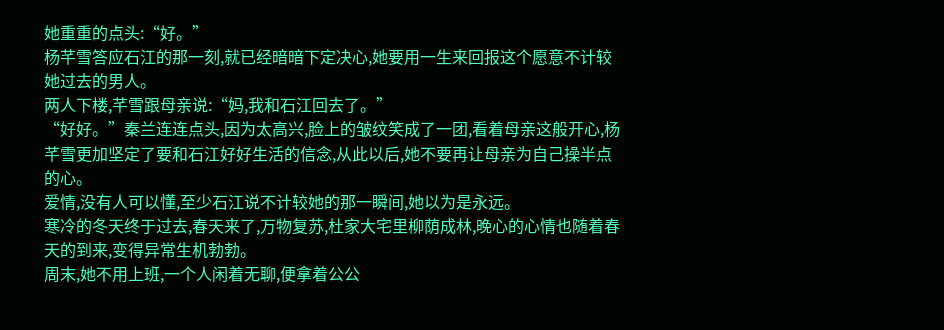她重重的点头:“好。”
杨芊雪答应石江的那一刻,就已经暗暗下定决心,她要用一生来回报这个愿意不计较她过去的男人。
两人下楼,芊雪跟母亲说:“妈,我和石江回去了。”
“好好。”秦兰连连点头,因为太高兴,脸上的皱纹笑成了一团,看着母亲这般开心,杨芊雪更加坚定了要和石江好好生活的信念,从此以后,她不要再让母亲为自己操半点的心。
爱情,没有人可以懂,至少石江说不计较她的那一瞬间,她以为是永远。
寒冷的冬天终于过去,春天来了,万物复苏,杜家大宅里柳荫成林,晚心的心情也随着春天的到来,变得异常生机勃勃。
周末,她不用上班,一个人闲着无聊,便拿着公公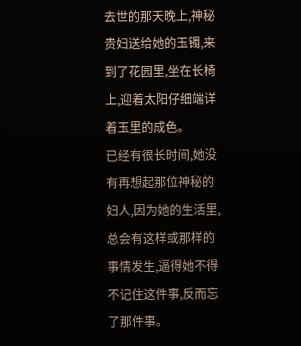去世的那天晚上,神秘贵妇送给她的玉镯,来到了花园里,坐在长椅上,迎着太阳仔细端详着玉里的成色。
已经有很长时间,她没有再想起那位神秘的妇人,因为她的生活里,总会有这样或那样的事情发生,逼得她不得不记住这件事,反而忘了那件事。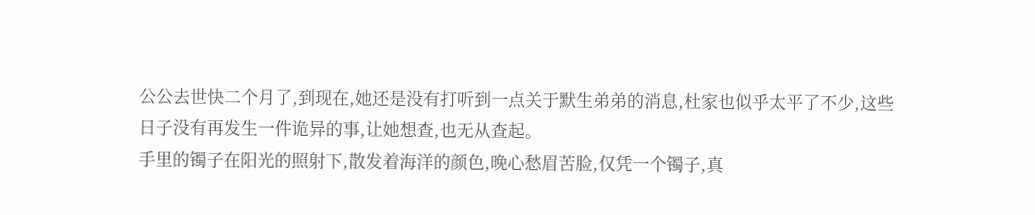公公去世快二个月了,到现在,她还是没有打听到一点关于默生弟弟的消息,杜家也似乎太平了不少,这些日子没有再发生一件诡异的事,让她想查,也无从查起。
手里的镯子在阳光的照射下,散发着海洋的颜色,晚心愁眉苦脸,仅凭一个镯子,真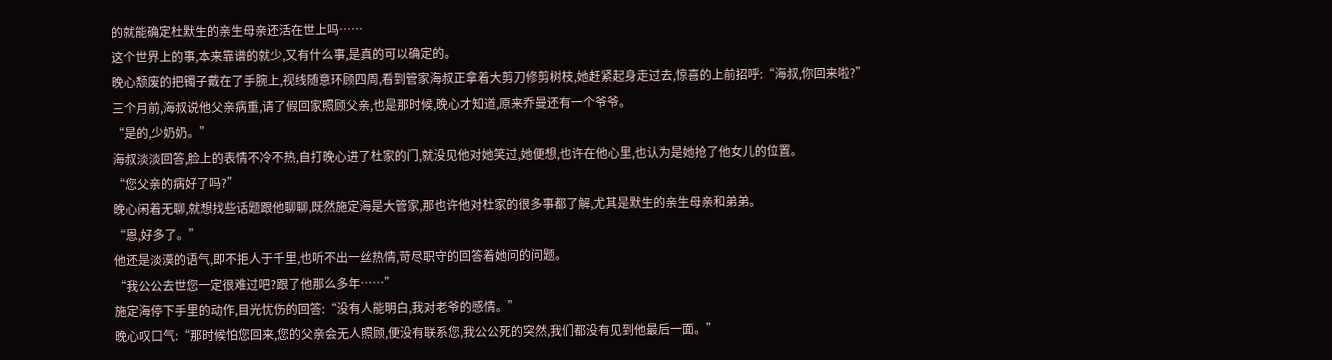的就能确定杜默生的亲生母亲还活在世上吗……
这个世界上的事,本来靠谱的就少,又有什么事,是真的可以确定的。
晚心颓废的把镯子戴在了手腕上,视线随意环顾四周,看到管家海叔正拿着大剪刀修剪树枝,她赶紧起身走过去,惊喜的上前招呼:“海叔,你回来啦?”
三个月前,海叔说他父亲病重,请了假回家照顾父亲,也是那时候,晚心才知道,原来乔曼还有一个爷爷。
“是的,少奶奶。”
海叔淡淡回答,脸上的表情不冷不热,自打晚心进了杜家的门,就没见他对她笑过,她便想,也许在他心里,也认为是她抢了他女儿的位置。
“您父亲的病好了吗?”
晚心闲着无聊,就想找些话题跟他聊聊,既然施定海是大管家,那也许他对杜家的很多事都了解,尤其是默生的亲生母亲和弟弟。
“恩,好多了。”
他还是淡漠的语气,即不拒人于千里,也听不出一丝热情,苛尽职守的回答着她问的问题。
“我公公去世您一定很难过吧?跟了他那么多年……”
施定海停下手里的动作,目光忧伤的回答:“没有人能明白,我对老爷的感情。”
晚心叹口气:“那时候怕您回来,您的父亲会无人照顾,便没有联系您,我公公死的突然,我们都没有见到他最后一面。”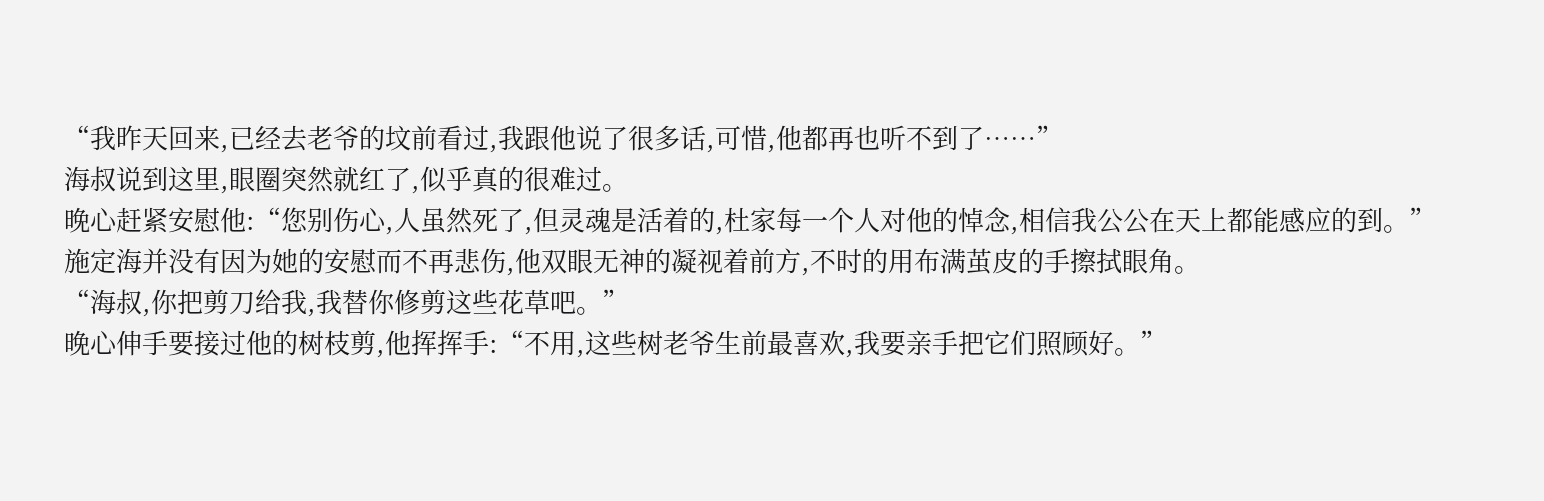“我昨天回来,已经去老爷的坟前看过,我跟他说了很多话,可惜,他都再也听不到了……”
海叔说到这里,眼圈突然就红了,似乎真的很难过。
晚心赶紧安慰他:“您别伤心,人虽然死了,但灵魂是活着的,杜家每一个人对他的悼念,相信我公公在天上都能感应的到。”
施定海并没有因为她的安慰而不再悲伤,他双眼无神的凝视着前方,不时的用布满茧皮的手擦拭眼角。
“海叔,你把剪刀给我,我替你修剪这些花草吧。”
晚心伸手要接过他的树枝剪,他挥挥手:“不用,这些树老爷生前最喜欢,我要亲手把它们照顾好。”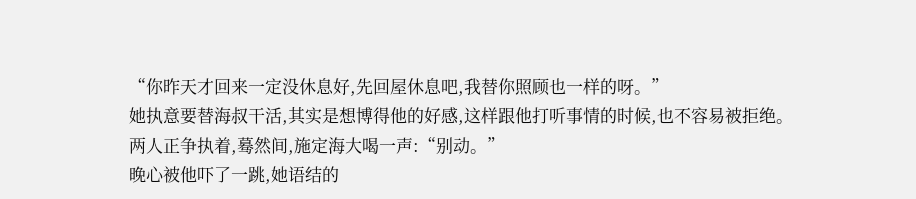“你昨天才回来一定没休息好,先回屋休息吧,我替你照顾也一样的呀。”
她执意要替海叔干活,其实是想博得他的好感,这样跟他打听事情的时候,也不容易被拒绝。
两人正争执着,蓦然间,施定海大喝一声:“别动。”
晚心被他吓了一跳,她语结的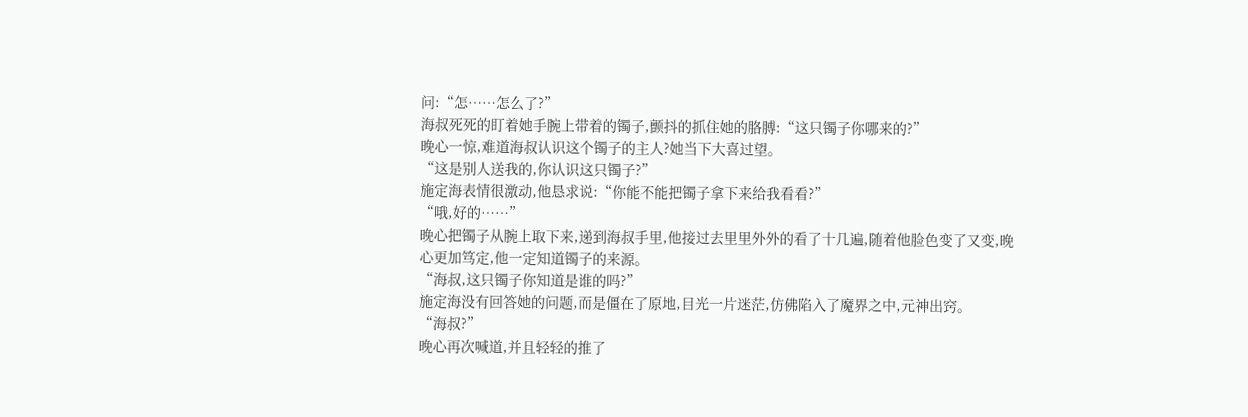问:“怎……怎么了?”
海叔死死的盯着她手腕上带着的镯子,颤抖的抓住她的胳膊:“这只镯子你哪来的?”
晚心一惊,难道海叔认识这个镯子的主人?她当下大喜过望。
“这是别人送我的,你认识这只镯子?”
施定海表情很激动,他恳求说:“你能不能把镯子拿下来给我看看?”
“哦,好的……”
晚心把镯子从腕上取下来,递到海叔手里,他接过去里里外外的看了十几遍,随着他脸色变了又变,晚心更加笃定,他一定知道镯子的来源。
“海叔,这只镯子你知道是谁的吗?”
施定海没有回答她的问题,而是僵在了原地,目光一片迷茫,仿佛陷入了魔界之中,元神出窍。
“海叔?”
晚心再次喊道,并且轻轻的推了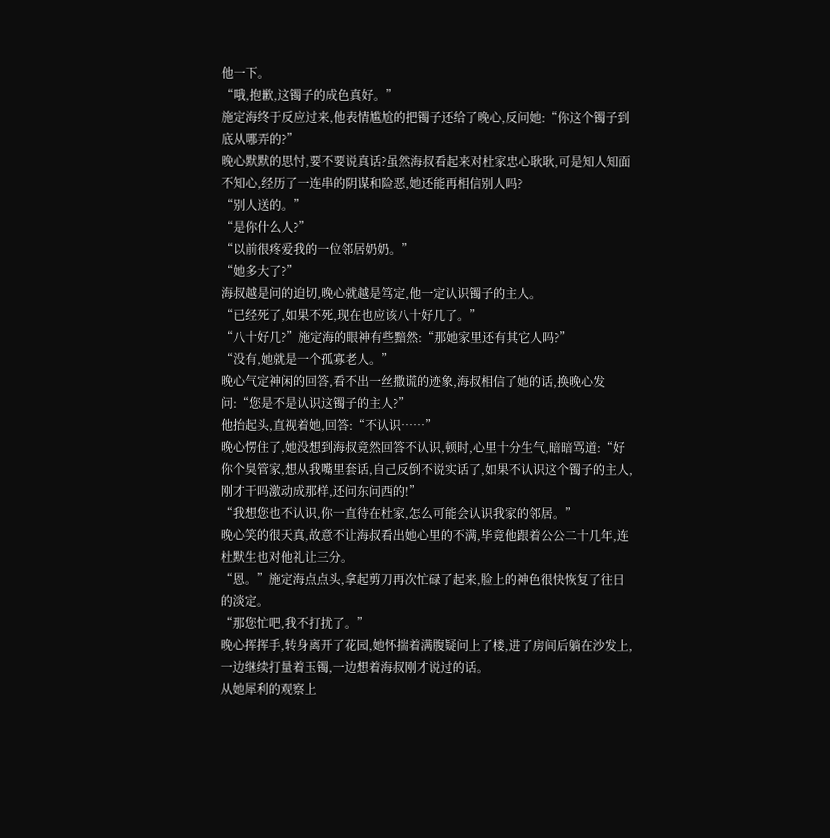他一下。
“哦,抱歉,这镯子的成色真好。”
施定海终于反应过来,他表情尴尬的把镯子还给了晚心,反问她:“你这个镯子到底从哪弄的?”
晚心默默的思忖,要不要说真话?虽然海叔看起来对杜家忠心耿耿,可是知人知面不知心,经历了一连串的阴谋和险恶,她还能再相信别人吗?
“别人送的。”
“是你什么人?”
“以前很疼爱我的一位邻居奶奶。”
“她多大了?”
海叔越是问的迫切,晚心就越是笃定,他一定认识镯子的主人。
“已经死了,如果不死,现在也应该八十好几了。”
“八十好几?”施定海的眼神有些黯然:“那她家里还有其它人吗?”
“没有,她就是一个孤寡老人。”
晚心气定神闲的回答,看不出一丝撒谎的迹象,海叔相信了她的话,换晚心发问:“您是不是认识这镯子的主人?”
他抬起头,直视着她,回答:“不认识……”
晚心愣住了,她没想到海叔竟然回答不认识,顿时,心里十分生气,暗暗骂道:“好你个臭管家,想从我嘴里套话,自己反倒不说实话了,如果不认识这个镯子的主人,刚才干吗激动成那样,还问东问西的!”
“我想您也不认识,你一直待在杜家,怎么可能会认识我家的邻居。”
晚心笑的很天真,故意不让海叔看出她心里的不满,毕竟他跟着公公二十几年,连杜默生也对他礼让三分。
“恩。”施定海点点头,拿起剪刀再次忙碌了起来,脸上的神色很快恢复了往日的淡定。
“那您忙吧,我不打扰了。”
晚心挥挥手,转身离开了花园,她怀揣着满腹疑问上了楼,进了房间后躺在沙发上,一边继续打量着玉镯,一边想着海叔刚才说过的话。
从她犀利的观察上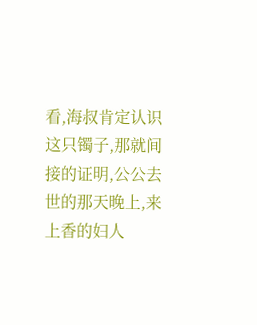看,海叔肯定认识这只镯子,那就间接的证明,公公去世的那天晚上,来上香的妇人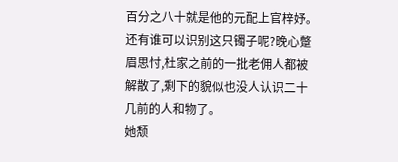百分之八十就是他的元配上官梓妤。
还有谁可以识别这只镯子呢?晚心蹩眉思忖,杜家之前的一批老佣人都被解散了,剩下的貌似也没人认识二十几前的人和物了。
她颓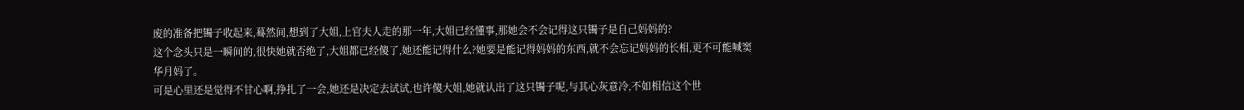废的准备把镯子收起来,蓦然间,想到了大姐,上官夫人走的那一年,大姐已经懂事,那她会不会记得这只镯子是自己妈妈的?
这个念头只是一瞬间的,很快她就否绝了,大姐都已经傻了,她还能记得什么?她要是能记得妈妈的东西,就不会忘记妈妈的长相,更不可能喊窦华月妈了。
可是心里还是觉得不甘心啊,挣扎了一会,她还是决定去试试,也许傻大姐,她就认出了这只镯子呢,与其心灰意冷,不如相信这个世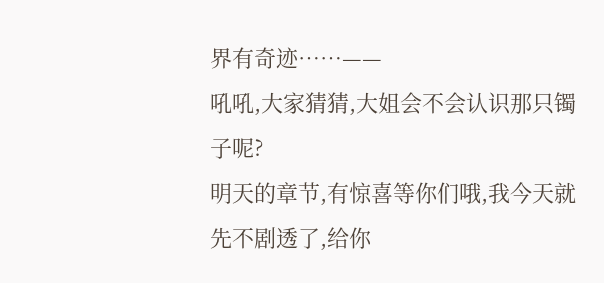界有奇迹……——
吼吼,大家猜猜,大姐会不会认识那只镯子呢?
明天的章节,有惊喜等你们哦,我今天就先不剧透了,给你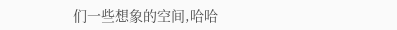们一些想象的空间,哈哈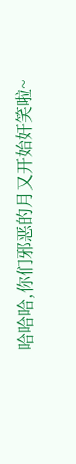哈哈哈,你们邪恶的月又开始奸笑啦~